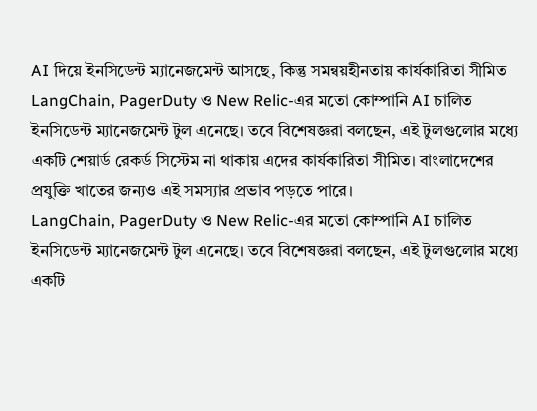AI দিয়ে ইনসিডেন্ট ম্যানেজমেন্ট আসছে, কিন্তু সমন্বয়হীনতায় কার্যকারিতা সীমিত
LangChain, PagerDuty ও New Relic-এর মতো কোম্পানি AI চালিত ইনসিডেন্ট ম্যানেজমেন্ট টুল এনেছে। তবে বিশেষজ্ঞরা বলছেন, এই টুলগুলোর মধ্যে একটি শেয়ার্ড রেকর্ড সিস্টেম না থাকায় এদের কার্যকারিতা সীমিত। বাংলাদেশের প্রযুক্তি খাতের জন্যও এই সমস্যার প্রভাব পড়তে পারে।
LangChain, PagerDuty ও New Relic-এর মতো কোম্পানি AI চালিত ইনসিডেন্ট ম্যানেজমেন্ট টুল এনেছে। তবে বিশেষজ্ঞরা বলছেন, এই টুলগুলোর মধ্যে একটি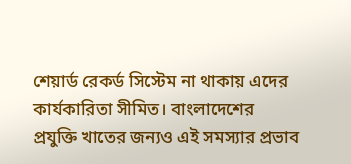শেয়ার্ড রেকর্ড সিস্টেম না থাকায় এদের কার্যকারিতা সীমিত। বাংলাদেশের প্রযুক্তি খাতের জন্যও এই সমস্যার প্রভাব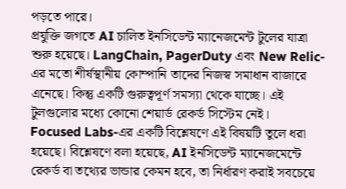পড়তে পারে।
প্রযুক্তি জগতে AI চালিত ইনসিডেন্ট ম্যানেজমেন্ট টুলের যাত্রা শুরু হয়েছে। LangChain, PagerDuty এবং New Relic-এর মতো শীর্ষস্থানীয় কোম্পানি তাদের নিজস্ব সমাধান বাজারে এনেছে। কিন্তু একটি গুরুত্বপূর্ণ সমস্যা থেকে যাচ্ছে। এই টুলগুলোর মধ্যে কোনো শেয়ার্ড রেকর্ড সিস্টেম নেই।
Focused Labs-এর একটি বিশ্লেষণে এই বিষয়টি তুলে ধরা হয়েছে। বিশ্লেষণে বলা হয়েছে, AI ইনসিডেন্ট ম্যানেজমেন্টে রেকর্ড বা তথ্যের ভান্ডার কেমন হবে, তা নির্ধারণ করাই সবচেয়ে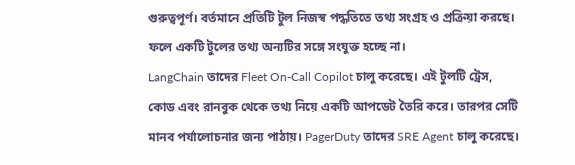গুরুত্বপূর্ণ। বর্তমানে প্রতিটি টুল নিজস্ব পদ্ধতিতে তথ্য সংগ্রহ ও প্রক্রিয়া করছে। ফলে একটি টুলের তথ্য অন্যটির সঙ্গে সংযুক্ত হচ্ছে না।
LangChain তাদের Fleet On-Call Copilot চালু করেছে। এই টুলটি ট্রেস, কোড এবং রানবুক থেকে তথ্য নিয়ে একটি আপডেট তৈরি করে। তারপর সেটি মানব পর্যালোচনার জন্য পাঠায়। PagerDuty তাদের SRE Agent চালু করেছে।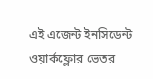এই এজেন্ট ইনসিডেন্ট ওয়ার্কফ্লোর ভেতর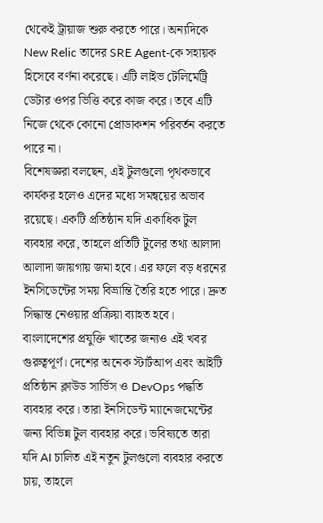থেকেই ট্রায়াজ শুরু করতে পারে। অন্যদিকে New Relic তাদের SRE Agent-কে সহায়ক হিসেবে বর্ণনা করেছে। এটি লাইভ টেলিমেট্রি ডেটার ওপর ভিত্তি করে কাজ করে। তবে এটি নিজে থেকে কোনো প্রোডাকশন পরিবর্তন করতে পারে না।
বিশেষজ্ঞরা বলছেন, এই টুলগুলো পৃথকভাবে কার্যকর হলেও এদের মধ্যে সমন্বয়ের অভাব রয়েছে। একটি প্রতিষ্ঠান যদি একাধিক টুল ব্যবহার করে, তাহলে প্রতিটি টুলের তথ্য আলাদা আলাদা জায়গায় জমা হবে। এর ফলে বড় ধরনের ইনসিডেন্টের সময় বিভ্রান্তি তৈরি হতে পারে। দ্রুত সিদ্ধান্ত নেওয়ার প্রক্রিয়া ব্যাহত হবে।
বাংলাদেশের প্রযুক্তি খাতের জন্যও এই খবর গুরুত্বপূর্ণ। দেশের অনেক স্টার্টআপ এবং আইটি প্রতিষ্ঠান ক্লাউড সার্ভিস ও DevOps পদ্ধতি ব্যবহার করে। তারা ইনসিডেন্ট ম্যানেজমেন্টের জন্য বিভিন্ন টুল ব্যবহার করে। ভবিষ্যতে তারা যদি AI চালিত এই নতুন টুলগুলো ব্যবহার করতে চায়, তাহলে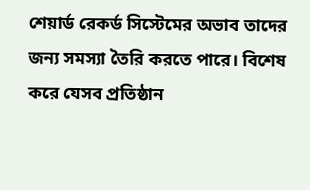শেয়ার্ড রেকর্ড সিস্টেমের অভাব তাদের জন্য সমস্যা তৈরি করতে পারে। বিশেষ করে যেসব প্রতিষ্ঠান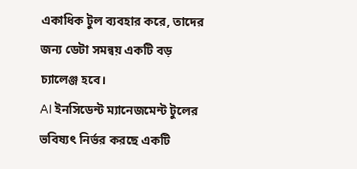একাধিক টুল ব্যবহার করে, তাদের জন্য ডেটা সমন্বয় একটি বড় চ্যালেঞ্জ হবে।
AI ইনসিডেন্ট ম্যানেজমেন্ট টুলের ভবিষ্যৎ নির্ভর করছে একটি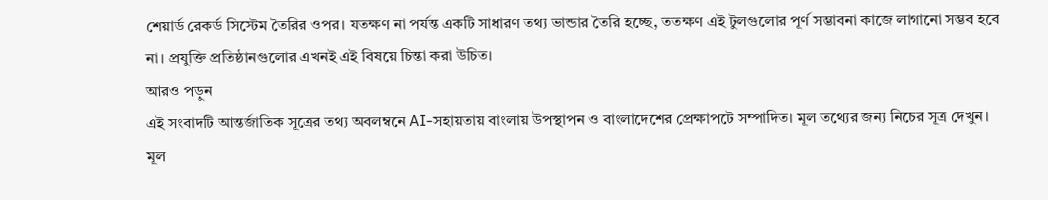শেয়ার্ড রেকর্ড সিস্টেম তৈরির ওপর। যতক্ষণ না পর্যন্ত একটি সাধারণ তথ্য ভান্ডার তৈরি হচ্ছে, ততক্ষণ এই টুলগুলোর পূর্ণ সম্ভাবনা কাজে লাগানো সম্ভব হবে না। প্রযুক্তি প্রতিষ্ঠানগুলোর এখনই এই বিষয়ে চিন্তা করা উচিত।
আরও পড়ুন
এই সংবাদটি আন্তর্জাতিক সূত্রের তথ্য অবলম্বনে AI-সহায়তায় বাংলায় উপস্থাপন ও বাংলাদেশের প্রেক্ষাপটে সম্পাদিত। মূল তথ্যের জন্য নিচের সূত্র দেখুন।
মূল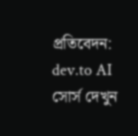প্রতিবেদন: dev.to AI
সোর্স দেখুন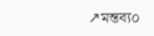↗মন্তব্য০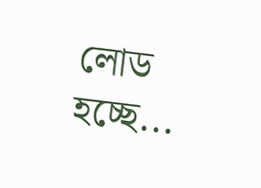লোড হচ্ছে...